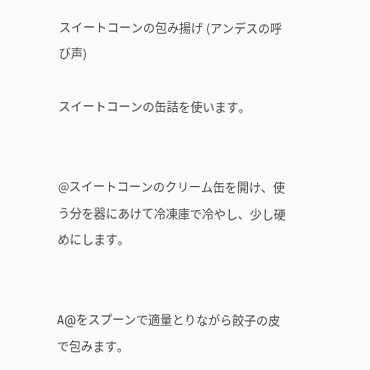スイートコーンの包み揚げ (アンデスの呼び声)

スイートコーンの缶詰を使います。


@スイートコーンのクリーム缶を開け、使う分を器にあけて冷凍庫で冷やし、少し硬めにします。


A@をスプーンで適量とりながら餃子の皮で包みます。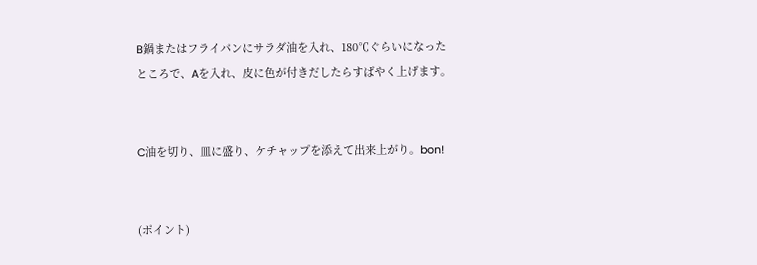B鍋またはフライパンにサラダ油を入れ、180℃ぐらいになったところで、Aを入れ、皮に色が付きだしたらすばやく上げます。


C油を切り、皿に盛り、ケチャップを添えて出来上がり。bon!


(ポイント)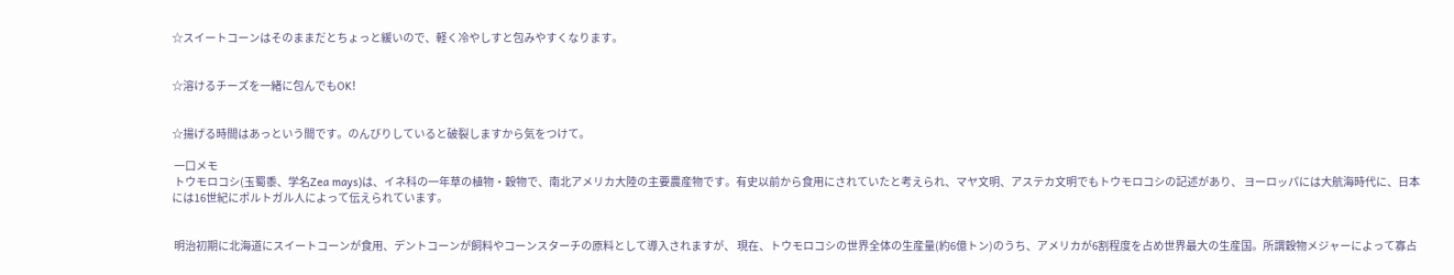☆スイートコーンはそのままだとちょっと緩いので、軽く冷やしすと包みやすくなります。


☆溶けるチーズを一緒に包んでもOK!


☆揚げる時間はあっという間です。のんびりしていると破裂しますから気をつけて。

 一口メモ
 トウモロコシ(玉蜀黍、学名Zea mays)は、イネ科の一年草の植物・穀物で、南北アメリカ大陸の主要農産物です。有史以前から食用にされていたと考えられ、マヤ文明、アステカ文明でもトウモロコシの記述があり、 ヨーロッパには大航海時代に、日本には16世紀にポルトガル人によって伝えられています。


 明治初期に北海道にスイートコーンが食用、デントコーンが飼料やコーンスターチの原料として導入されますが、 現在、トウモロコシの世界全体の生産量(約6億トン)のうち、アメリカが6割程度を占め世界最大の生産国。所謂穀物メジャーによって寡占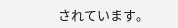されています。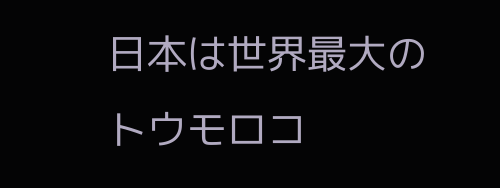日本は世界最大のトウモロコ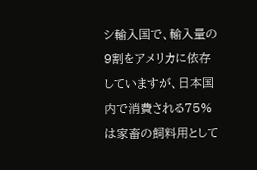シ輸入国で、輸入量の9割をアメリカに依存していますが、日本国内で消費される75%は家畜の飼料用として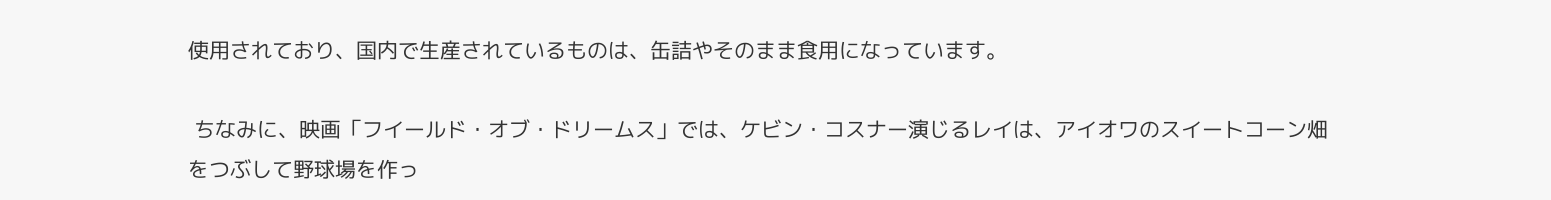使用されており、国内で生産されているものは、缶詰やそのまま食用になっています。

 ちなみに、映画「フイールド・オブ・ドリームス」では、ケビン・コスナー演じるレイは、アイオワのスイートコーン畑をつぶして野球場を作っ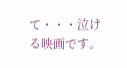て・・・泣ける映画です。